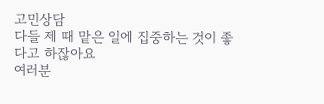고민상담
다들 제 때 맡은 일에 집중하는 것이 좋다고 하잖아요
여러분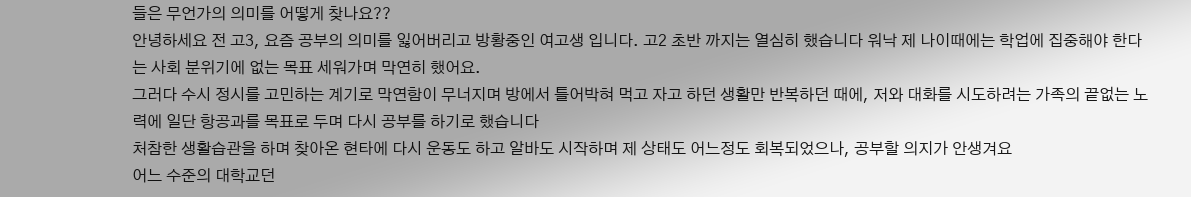들은 무언가의 의미를 어떻게 찾나요??
안녕하세요 전 고3, 요즘 공부의 의미를 잃어버리고 방황중인 여고생 입니다. 고2 초반 까지는 열심히 했습니다 워낙 제 나이때에는 학업에 집중해야 한다는 사회 분위기에 없는 목표 세워가며 막연히 했어요.
그러다 수시 정시를 고민하는 계기로 막연함이 무너지며 방에서 틀어박혀 먹고 자고 하던 생활만 반복하던 때에, 저와 대화를 시도하려는 가족의 끝없는 노력에 일단 항공과를 목표로 두며 다시 공부를 하기로 했습니다
처참한 생활습관을 하며 찾아온 현타에 다시 운동도 하고 알바도 시작하며 제 상태도 어느정도 회복되었으나, 공부할 의지가 안생겨요
어느 수준의 대학교던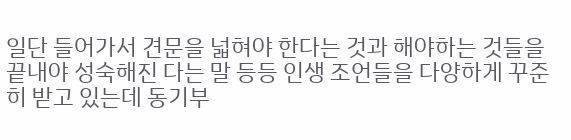일단 들어가서 견문을 넓혀야 한다는 것과 해야하는 것들을 끝내야 성숙해진 다는 말 등등 인생 조언들을 다양하게 꾸준히 받고 있는데 동기부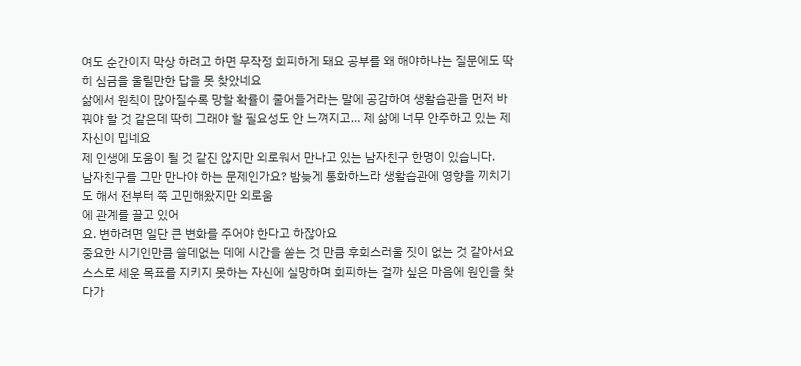여도 순간이지 막상 하려고 하면 무작정 회피하게 돼요 공부를 왜 해야하냐는 질문에도 딱히 심금을 울릴만한 답을 못 찾았네요
삶에서 원칙이 많아질수록 망할 확률이 줄어들거라는 말에 공감하여 생활습관을 먼저 바꿔야 할 것 같은데 딱히 그래야 할 필요성도 안 느껴지고… 제 삶에 너무 안주하고 있는 제 자신이 밉네요
제 인생에 도움이 될 것 같진 않지만 외로워서 만나고 있는 남자친구 한명이 있습니다.
남자친구를 그만 만나야 하는 문제인가요? 밤늦게 통화하느라 생활습관에 영향을 끼치기도 해서 전부터 쭉 고민해왔지만 외로움
에 관계를 끌고 있어
요. 변하려면 일단 큰 변화를 주어야 한다고 하잖아요
중요한 시기인만큼 쓸데없는 데에 시간을 쏟는 것 만큼 후회스러울 짓이 없는 것 같아서요
스스로 세운 목표를 지키지 못하는 자신에 실망하며 회피하는 걸까 싶은 마음에 원인을 찾다가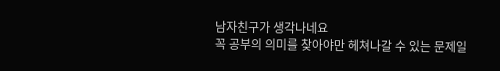남자친구가 생각나네요
꼭 공부의 의미를 찾아야만 헤쳐나갈 수 있는 문제일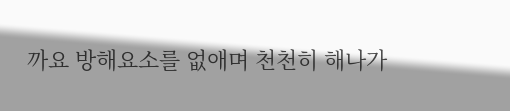까요 방해요소를 없애며 천천히 해나가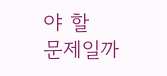야 할
문제일까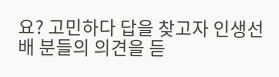요? 고민하다 답을 찾고자 인생선배 분들의 의견을 듣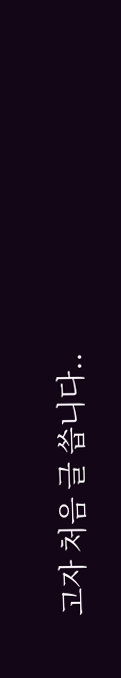고자 처음 글 씁니다..